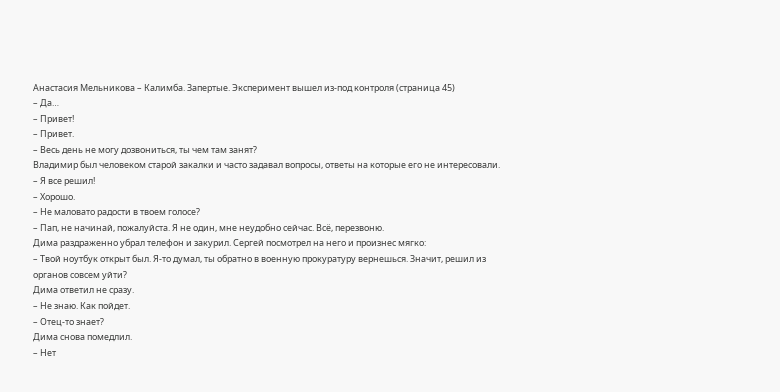Анастасия Мельникова – Калимба. Запертые. Эксперимент вышел из-под контроля (страница 45)
– Да…
– Привет!
– Привет.
– Весь день не могу дозвониться, ты чем там занят?
Владимир был человеком старой закалки и часто задавал вопросы, ответы на которые его не интересовали.
– Я все решил!
– Хорошо.
– Не маловато радости в твоем голосе?
– Пап, не начинай, пожалуйста. Я не один, мне неудобно сейчас. Всё, перезвоню.
Дима раздраженно убрал телефон и закурил. Сергей посмотрел на него и произнес мягко:
– Твой ноутбук открыт был. Я-то думал, ты обратно в военную прокуратуру вернешься. Значит, решил из органов совсем уйти?
Дима ответил не сразу.
– Не знаю. Как пойдет.
– Отец-то знает?
Дима снова помедлил.
– Нет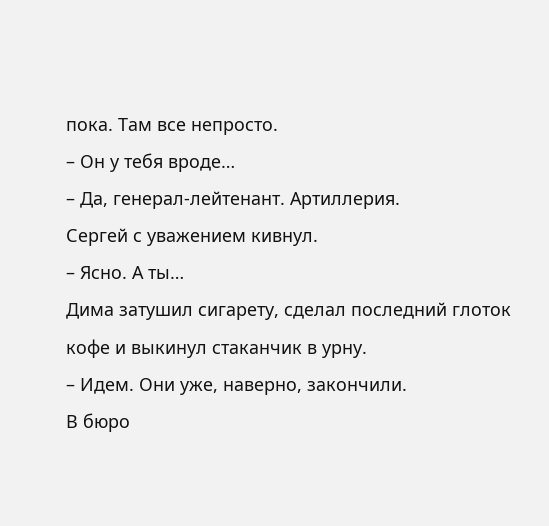пока. Там все непросто.
– Он у тебя вроде…
– Да, генерал-лейтенант. Артиллерия.
Сергей с уважением кивнул.
– Ясно. А ты…
Дима затушил сигарету, сделал последний глоток кофе и выкинул стаканчик в урну.
– Идем. Они уже, наверно, закончили.
В бюро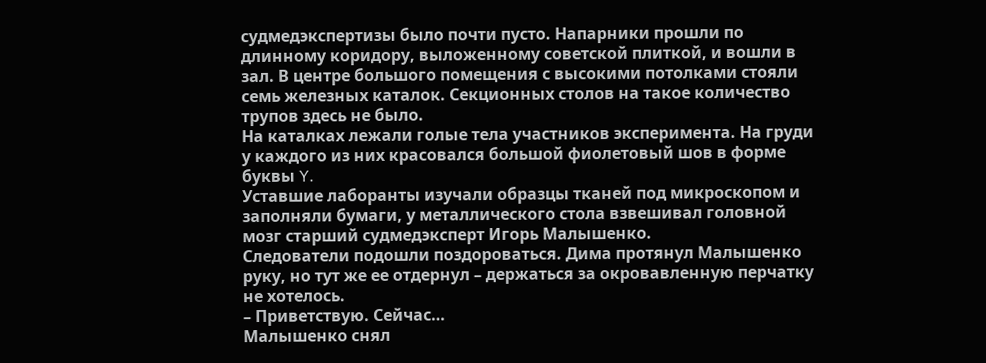судмедэкспертизы было почти пусто. Напарники прошли по длинному коридору, выложенному советской плиткой, и вошли в зал. В центре большого помещения с высокими потолками стояли семь железных каталок. Секционных столов на такое количество трупов здесь не было.
На каталках лежали голые тела участников эксперимента. На груди у каждого из них красовался большой фиолетовый шов в форме буквы Y.
Уставшие лаборанты изучали образцы тканей под микроскопом и заполняли бумаги, у металлического стола взвешивал головной мозг старший судмедэксперт Игорь Малышенко.
Следователи подошли поздороваться. Дима протянул Малышенко руку, но тут же ее отдернул – держаться за окровавленную перчатку не хотелось.
– Приветствую. Сейчас…
Малышенко снял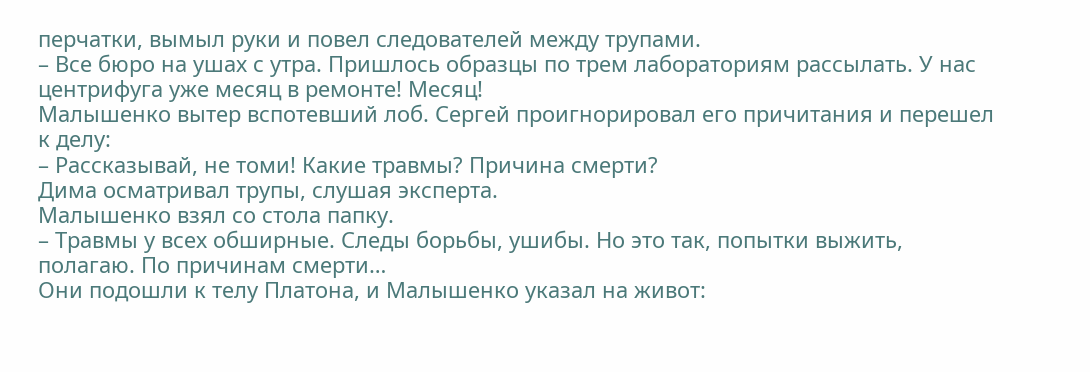перчатки, вымыл руки и повел следователей между трупами.
– Все бюро на ушах с утра. Пришлось образцы по трем лабораториям рассылать. У нас центрифуга уже месяц в ремонте! Месяц!
Малышенко вытер вспотевший лоб. Сергей проигнорировал его причитания и перешел к делу:
– Рассказывай, не томи! Какие травмы? Причина смерти?
Дима осматривал трупы, слушая эксперта.
Малышенко взял со стола папку.
– Травмы у всех обширные. Следы борьбы, ушибы. Но это так, попытки выжить, полагаю. По причинам смерти…
Они подошли к телу Платона, и Малышенко указал на живот: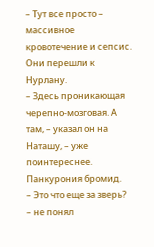– Тут все просто – массивное кровотечение и сепсис.
Они перешли к Нурлану.
– Здесь проникающая черепно-мозговая. А там, – указал он на Наташу, – уже поинтереснее. Панкурония бромид.
– Это что еще за зверь? – не понял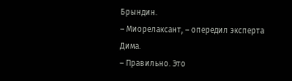Брындин.
– Миорелаксант, – опередил эксперта Дима.
– Правильно. Это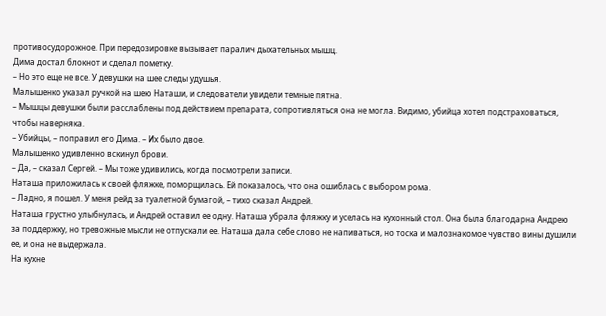противосудорожное. При передозировке вызывает паралич дыхательных мышц.
Дима достал блокнот и сделал пометку.
– Но это еще не все. У девушки на шее следы удушья.
Малышенко указал ручкой на шею Наташи, и следователи увидели темные пятна.
– Мышцы девушки были расслаблены под действием препарата, сопротивляться она не могла. Видимо, убийца хотел подстраховаться, чтобы наверняка.
– Убийцы, – поправил его Дима. – Их было двое.
Малышенко удивленно вскинул брови.
– Да, – сказал Сергей. – Мы тоже удивились, когда посмотрели записи.
Наташа приложилась к своей фляжке, поморщилась. Ей показалось, что она ошиблась с выбором рома.
– Ладно, я пошел. У меня рейд за туалетной бумагой, – тихо сказал Андрей.
Наташа грустно улыбнулась, и Андрей оставил ее одну. Наташа убрала фляжку и уселась на кухонный стол. Она была благодарна Андрею за поддержку, но тревожные мысли не отпускали ее. Наташа дала себе слово не напиваться, но тоска и малознакомое чувство вины душили ее, и она не выдержала.
На кухне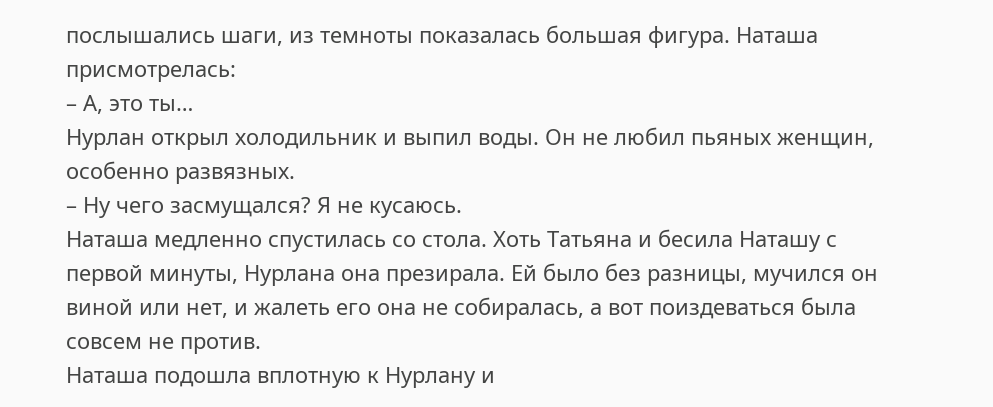послышались шаги, из темноты показалась большая фигура. Наташа присмотрелась:
– А, это ты…
Нурлан открыл холодильник и выпил воды. Он не любил пьяных женщин, особенно развязных.
– Ну чего засмущался? Я не кусаюсь.
Наташа медленно спустилась со стола. Хоть Татьяна и бесила Наташу с первой минуты, Нурлана она презирала. Ей было без разницы, мучился он виной или нет, и жалеть его она не собиралась, а вот поиздеваться была совсем не против.
Наташа подошла вплотную к Нурлану и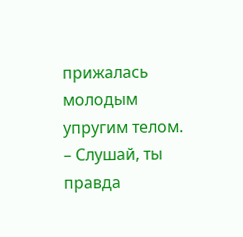прижалась молодым упругим телом.
– Слушай, ты правда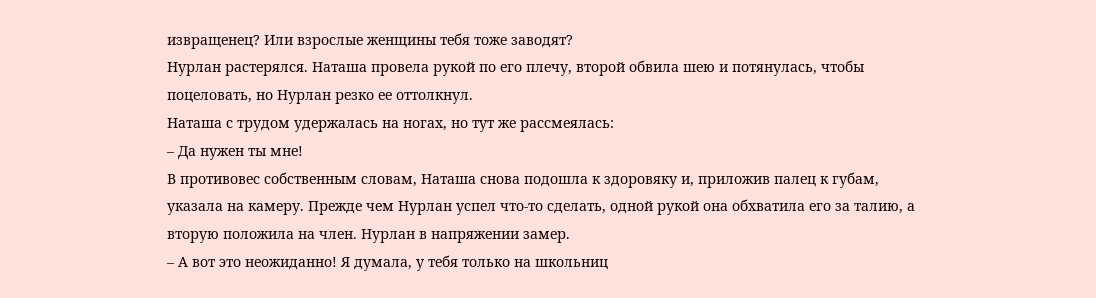извращенец? Или взрослые женщины тебя тоже заводят?
Нурлан растерялся. Наташа провела рукой по его плечу, второй обвила шею и потянулась, чтобы поцеловать, но Нурлан резко ее оттолкнул.
Наташа с трудом удержалась на ногах, но тут же рассмеялась:
– Да нужен ты мне!
В противовес собственным словам, Наташа снова подошла к здоровяку и, приложив палец к губам, указала на камеру. Прежде чем Нурлан успел что-то сделать, одной рукой она обхватила его за талию, а вторую положила на член. Нурлан в напряжении замер.
– А вот это неожиданно! Я думала, у тебя только на школьниц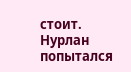стоит.
Нурлан попытался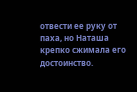отвести ее руку от паха, но Наташа крепко сжимала его достоинство.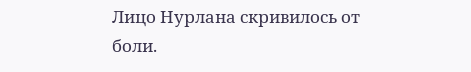Лицо Нурлана скривилось от боли.